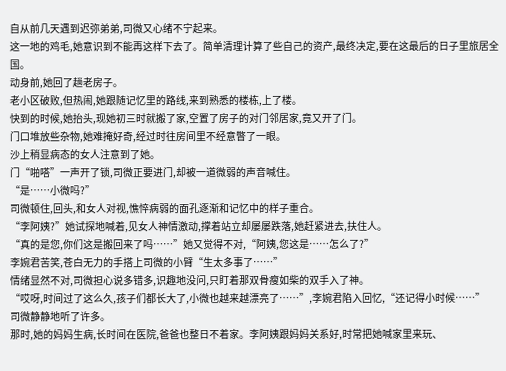自从前几天遇到迟弥弟弟,司微又心绪不宁起来。
这一地的鸡毛,她意识到不能再这样下去了。简单清理计算了些自己的资产,最终决定,要在这最后的日子里旅居全国。
动身前,她回了趟老房子。
老小区破败,但热闹,她跟随记忆里的路线,来到熟悉的楼栋,上了楼。
快到的时候,她抬头,现她初三时就搬了家,空置了房子的对门邻居家,竟又开了门。
门口堆放些杂物,她难掩好奇,经过时往房间里不经意瞥了一眼。
沙上稍显病态的女人注意到了她。
门“啪嗒”一声开了锁,司微正要进门,却被一道微弱的声音喊住。
“是……小微吗?”
司微顿住,回头,和女人对视,憔悴病弱的面孔逐渐和记忆中的样子重合。
“李阿姨?”她试探地喊着,见女人神情激动,撑着站立却屡屡跌落,她赶紧进去,扶住人。
“真的是您,你们这是搬回来了吗……”她又觉得不对,“阿姨,您这是……怎么了?”
李婉君苦笑,苍白无力的手搭上司微的小臂“生太多事了……”
情绪显然不对,司微担心说多错多,识趣地没问,只盯着那双骨瘦如柴的双手入了神。
“哎呀,时间过了这么久,孩子们都长大了,小微也越来越漂亮了……”,李婉君陷入回忆,“还记得小时候……”
司微静静地听了许多。
那时,她的妈妈生病,长时间在医院,爸爸也整日不着家。李阿姨跟妈妈关系好,时常把她喊家里来玩、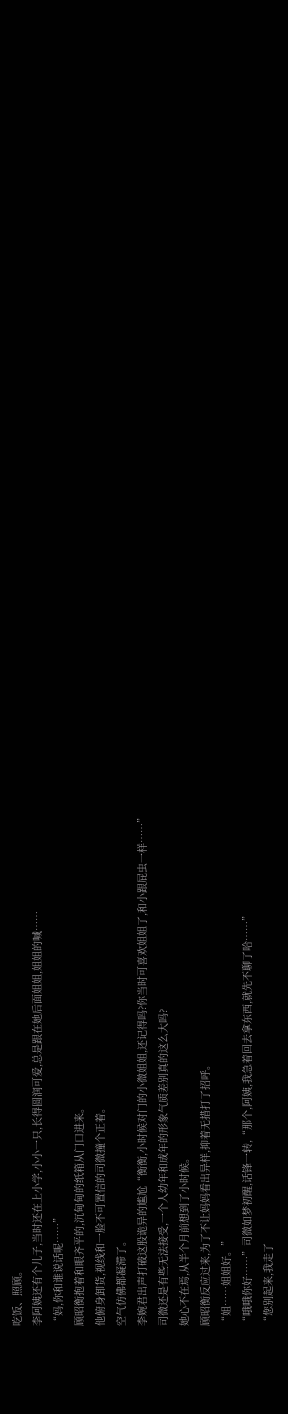吃饭、照顾。
李阿姨还有个儿子,当时还在上小学,小小一只,长得圆润可爱,总是跟在她后面姐姐,姐姐的喊……
“妈,你和谁说话呢……”
顾昭衡抱着和眼齐平的,沉甸甸的纸箱从门口进来。
他俯身卸货,视线和一脸不可置信的司微撞个正着。
空气仿佛都凝滞了。
李婉君出声打破这股诡异的尴尬“衡衡,小时候对门的小微姐姐,还记得吗?你当时可喜欢姐姐了,和小跟屁虫一样……”
司微还是有些无法接受,一个人幼年和成年的形象气质差别真的这么大吗?
她心不在焉,从半个月前想到了小时候。
顾昭衡反应过来,为了不让妈妈看出异样,抑着无措打了招呼。
“姐……姐姐好。”
“哦哦你好……”司微如梦初醒,话锋一转,“那个,阿姨,我急着回去拿东西,就先不聊了哈……”
“您别起来,我走了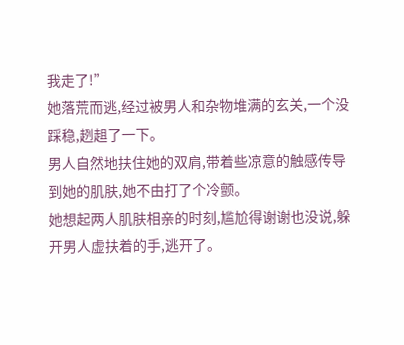我走了!”
她落荒而逃,经过被男人和杂物堆满的玄关,一个没踩稳,趔趄了一下。
男人自然地扶住她的双肩,带着些凉意的触感传导到她的肌肤,她不由打了个冷颤。
她想起两人肌肤相亲的时刻,尴尬得谢谢也没说,躲开男人虚扶着的手,逃开了。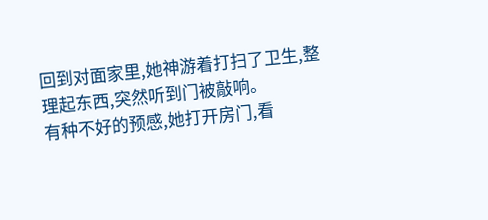回到对面家里,她神游着打扫了卫生,整理起东西,突然听到门被敲响。
有种不好的预感,她打开房门,看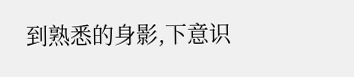到熟悉的身影,下意识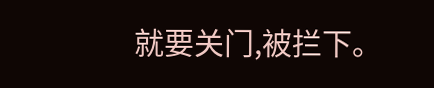就要关门,被拦下。